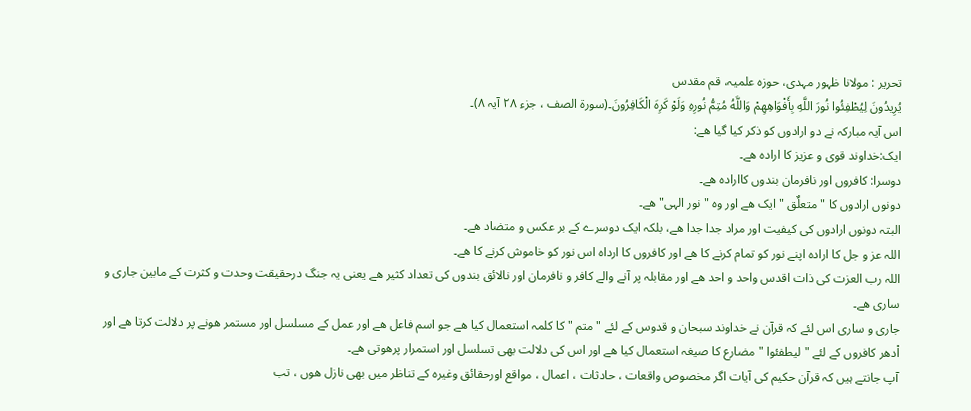تحریر : مولانا ظہور مہدی، حوزہ علمیہ، قم مقدس
يُرِيدُونَ لِيُطْفِئُوا نُورَ اللَّهِ بِأَفْوَاهِهِمْ وَاللَّهُ مُتِمُّ نُورِهِ وَلَوْ كَرِهَ الْكَافِرُونَ۔(سورۃ الصف ، جزء ۲۸ آیہ ۸)۔
اس آیہ مبارکہ نے دو ارادوں کو ذکر کیا گیا ھے:
ایک:خداوند قوی و عزیز کا ارادہ ھے۔
دوسرا: کافروں اور نافرمان بندوں کاارادہ ھے۔
دونوں ارادوں کا " متعلٌق " ایک ھے اور وہ " نور الہی" ھے۔
البتہ دونوں ارادوں کی کیفیت اور مراد جدا جدا ھے، بلکہ ایک دوسرے کے بر عکس و متضاد ھے۔
اللہ عز و جل کا ارادہ اپنے نور کو تمام کرنے کا ھے اور کافروں کا ارداہ اس نور کو خاموش کرنے کا ھے۔
اللہ رب العزت کی ذات اقدس واحد و احد ھے اور مقابلہ پر آنے والے کافر و نافرمان اور نالائق بندوں کی تعداد کثیر ھے یعنی یہ جنگ درحقیقت وحدت و کثرت کے مابین جاری و ساری ھے۔
جاری و ساری اس لئے کہ قرآن نے خداوند سبحان و قدوس کے لئے " متم " کا کلمہ استعمال کیا ھے جو اسم فاعل ھے اور عمل کے مسلسل اور مستمر ھونے پر دلالت کرتا ھے اور اْدھر کافروں کے لئے " لیطفئوا " مضارع کا صیغہ استعمال کیا ھے اور اس کی دلالت بھی تسلسل اور استمرار پرھوتی ھے۔
آپ جانتے ہیں کہ قرآن حکیم کی آیات اگر مخصوص واقعات ، حادثات ، اعمال ، مواقع اورحقائق وغیرہ کے تناظر میں بھی نازل ھوں ، تب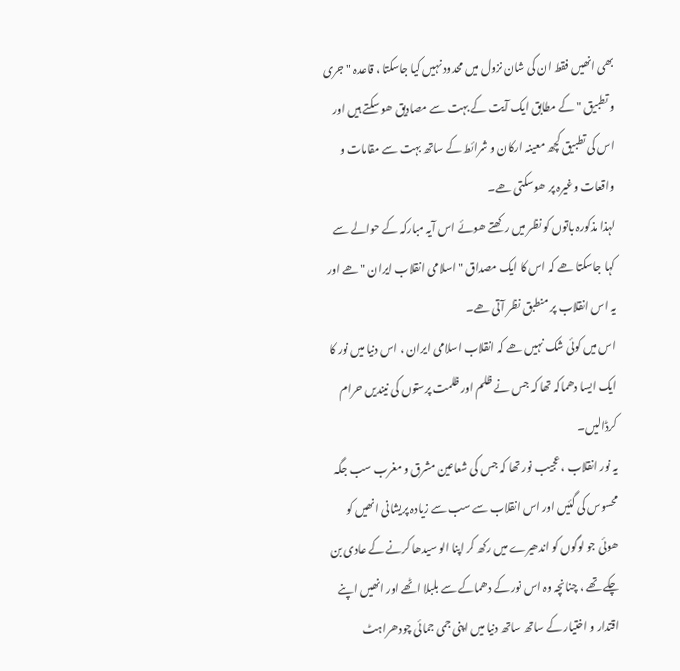بھی انھیں فقط ان کی شان نزول میں محدود نہیں کیا جاسکتا ، قاعدہ " جری و تطبیق " کے مطابق ایک آیت کے بہت سے مصادیق ھو سکتے ہیں اور اس کی تطبیق کچھ معینہ ارکان و شرائط کے ساتھ بہت سے مقامات و واقعات وغیرہ پر ھوسکتی ھے۔
لہذا مذکورہ باتوں کو نظر میں رکھتے ھوئے اس آیہ مبارکہ کے حوالے سے کہا جاسکتا ھے کہ اس کا ایک مصداق " اسلامی انقلاب ایران " ھے اور یہ اس انقلاب پر منطبق نظر آتی ھے۔
اس میں کوئی شک نہیں ھے کہ انقلاب اسلامی ایران ، اس دنیا میں نور کا ایک ایسا دھماکہ تھا کہ جس نے ظلم اور ظلمت پرستوں کی نیندیں حرام کرڈالیں۔
یہ نور انقلاب ، عجیب نور تھا کہ جس کی شعاعین مشرق و مغرب سب جگہ محسوس کی گئیں اور اس انقلاب سے سب سے زیادہ پریشانی انھیں کو ھوئی جو لوگوں کو اندھیرے میں رکھ کر اپنا الو سیدھا کرنے کے عادی بن چکے تھے ، چنانچہ وہ اس نور کے دھماکے سے بلبلا اٹھے اور انھیں اپنے اقتدار و اختیار کے ساتھ ساتھ دنیا میں اپنی جمی جمائی چودھراہٹ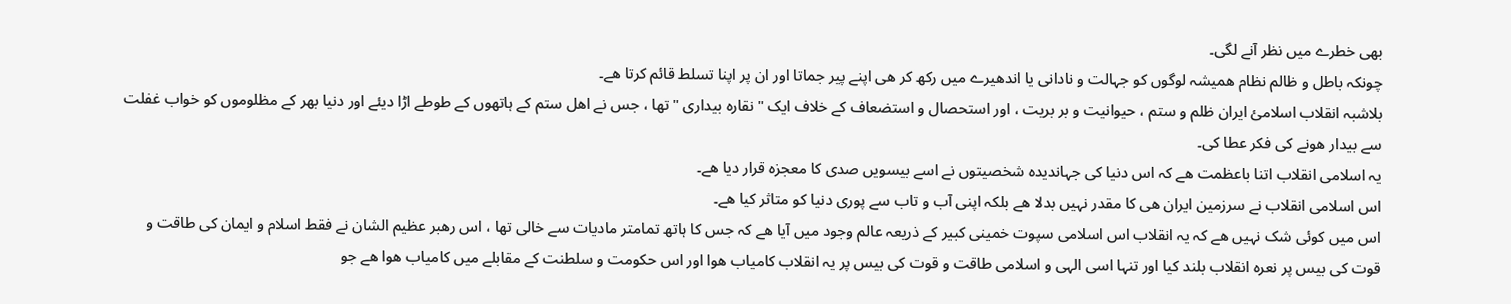بھی خطرے میں نظر آنے لگی۔
چونکہ باطل و ظالم نظام ھمیشہ لوگوں کو جہالت و نادانی یا اندھیرے میں رکھ کر ھی اپنے پیر جماتا اور ان پر اپنا تسلط قائم کرتا ھے۔
بلاشبہ انقلاب اسلامئ ایران ظلم و ستم ، حیوانیت و بر بریت ، اور استحصال و استضعاف کے خلاف ایک " نقارہ بیداری " تھا ، جس نے اھل ستم کے ہاتھوں کے طوطے اڑا دیئے اور دنیا بھر کے مظلوموں کو خواب غفلت سے بیدار ھونے کی فکر عطا کی۔
یہ اسلامی انقلاب اتنا باعظمت ھے کہ اس دنیا کی جہاندیدہ شخصیتوں نے اسے بیسویں صدی کا معجزہ قرار دیا ھے۔
اس اسلامی انقلاب نے سرزمین ایران ھی کا مقدر نہیں بدلا ھے بلکہ اپنی آب و تاب سے پوری دنیا کو متاثر کیا ھے۔
اس میں کوئی شک نہیں ھے کہ یہ انقلاب اس اسلامی سپوت خمینی کبیر کے ذریعہ عالم وجود میں آیا ھے کہ جس کا ہاتھ تمامتر مادیات سے خالی تھا ، اس رھبر عظیم الشان نے فقط اسلام و ایمان کی طاقت و قوت کی بیس پر نعرہ انقلاب بلند کیا اور تنہا اسی الہی و اسلامی طاقت و قوت کی بیس پر یہ انقلاب کامیاب ھوا اور اس حکومت و سلطنت کے مقابلے میں کامیاب ھوا ھے جو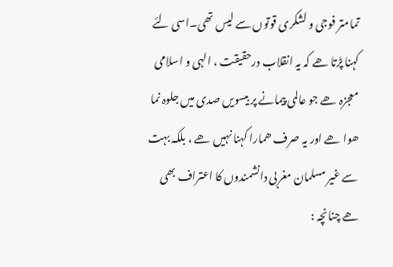تمامتر فوجی و لشکری قوتوں سے لیس تھی۔اسی لئے کہنا پڑتا ھے کہ یہ انقلاب درحقیقت ، الہی و اسلامی معجزہ ھے جو عالمی پیمانے پر بیسویں صدی میں جلوہ نما ھوا ھے اور یہ صرف ھمارا کہنا نہیں ھے ، بلکہ بہت سے غیر مسلمان مغربی دانشمندوں کا اعتراف بھی ھے چنانچہ :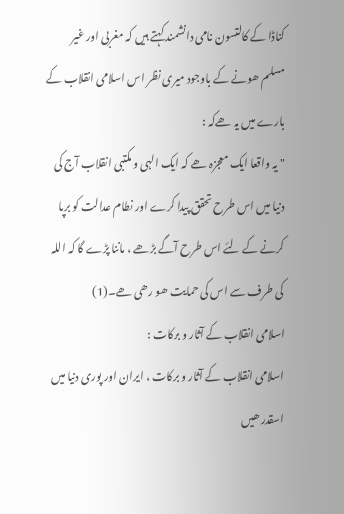کناڈا کے کالتسون نامی دانشمند کہتے ہیں کہ مغربی اور غیر مسلم ھونے کے باوجود میری نظر اس اسلامی انقلاب کے بارے میں یہ ھےکہ :
" یہ واقعا ایک معجزہ ھے کہ ایک الہی و مکتبی انقلاب آج کی دنیا میں اس طرح تحقق پیدا کرے اور نطام عدالت کو برپا کرنے کے لئے اس طرح آگے بڑھے ، ماننا پڑے گا کہ اللہ کی طرف سے اس کی حمایت ھو رھی ھے۔(1)
اسلامی انقلاب کے آثار و برکات :
اسلامی انقلاب کے آثار و برکات ، ایران اور پوری دنیا میں اسقدر ھیں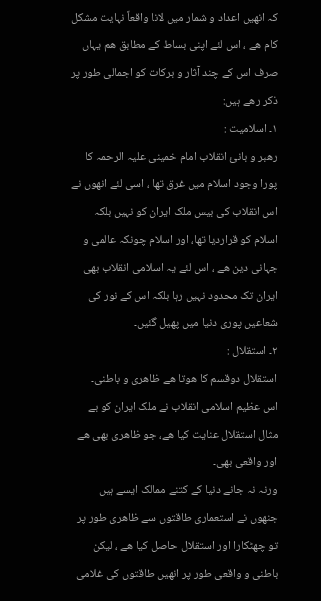کہ انھیں اعداد و شمار میں لانا واقعاً نہایت مشکل کام ھے ، اس لئے اپنی بساط کے مطابق ھم یہاں صرف اس کے چند آثار و برکات کو اجمالی طور پر ذکر رھے ہیں:
۱۔ اسلامیت :
رھبر و بانئ انقلاب امام خمینی علیہ الرحمہ کا پورا وجود اسلام میں غرق تھا ، اسی لئے انھوں نے اس انقلاب کی بیس ملک ایران کو نہیں بلکہ اسلام کو قراردیا تھا، اور اسلام چونکہ عالمی و جہانی دین ھے ، اس لئے یہ اسلامی انقلاب بھی ایران تک محدود نہیں رہا بلکہ اس کے نور کی شعاعیں پوری دنیا میں پھیل گئیں۔
۲۔ استقلال :
استقلال دوقسم کا ھوتا ھے ظاھری و باطنی۔
اس عظیم اسلامی انقلاب نے ملک ایران کو بے مثال استقلال عنایت کیا ھے، جو ظاھری بھی ھے اور واقعی بھی۔
ورنہ نہ جانے دنیا کے کتنے ممالک ایسے ہیں جنھوں نے استعماری طاقتوں سے ظاھری طور پر تو چھٹکارا اور استقلال حاصل کیا ھے ، لیکن باطنی و واقعی طور پر انھیں طاقتوں کی غلامی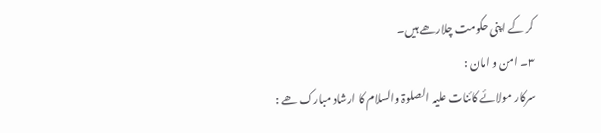کر کے اپنی حکومت چلارھے ہیں۔
۳۔ امن و امان :
سرکار مولائے کائنات علیہ الصلوۃ والسلام کا ارشاد مبارک ھے :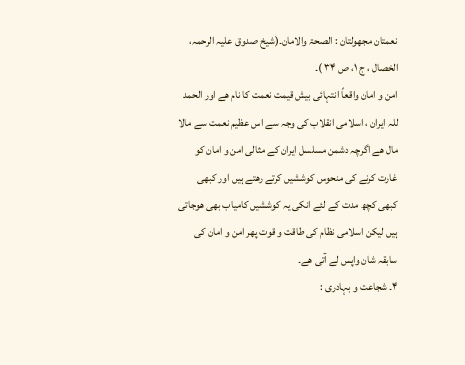نعمتان مجھولتان : الصحۃ والامان۔(شیخ صدوق علیہ الرحمہ، الخصال ، ج ۱، ص ۳۴ )۔
امن و امان واقعاً انتہائی بیش قیمت نعمت کا نام ھے اور الحمد للہ ایران ، اسلامی انقلاب کی وجہ سے اس عظیم نعمت سے مالا مال ھے اگرچہ دشمن مسلسل ایران کے مثالی امن و امان کو غارت کرنے کی منحوس کوششیں کرتے رھتے ہیں اور کبھی کبھی کچھ مدت کے لئے انکی یہ کوششیں کامیاب بھی ھوجاتی ہیں لیکن اسلامی نظام کی طاقت و قوت پھر امن و امان کی سابقہ شان واپس لے آتی ھے۔
۴۔ شجاعت و بہادری :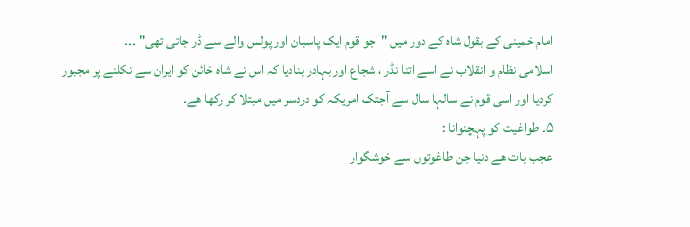امام خمینی کے بقول شاہ کے دور میں "جو قوم ایک پاسبان اور پولس والے سے ڈر جاتی تھی" ۔۔۔
اسلامی نظام و انقلاب نے اسے اتنا نڈر ، شجاع اور بہادر بنادیا کہ اس نے شاہ خائن کو ایران سے نکلنے پر مجبور کردیا اور اسی قوم نے سالہا سال سے آجتک امریکہ کو دردسر میں مبتلا کر رکھا ھے۔
۵۔ طواغیت کو پہچنوانا :
عجب بات ھے دنیا جن طاغوتوں سے خوشگوار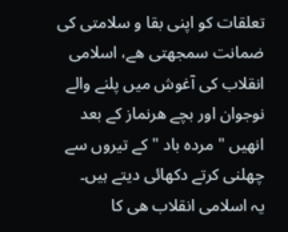تعلقات کو اپنی بقا و سلامتی کی ضمانت سمجھتی ھے، اسلامی انقلاب کی آغوش میں پلنے والے نوجوان اور بچے ھرنماز کے بعد انھیں " مردہ باد " کے تیروں سے چھلنی کرتے دکھائی دیتے ہیں۔
یہ اسلامی انقلاب ھی کا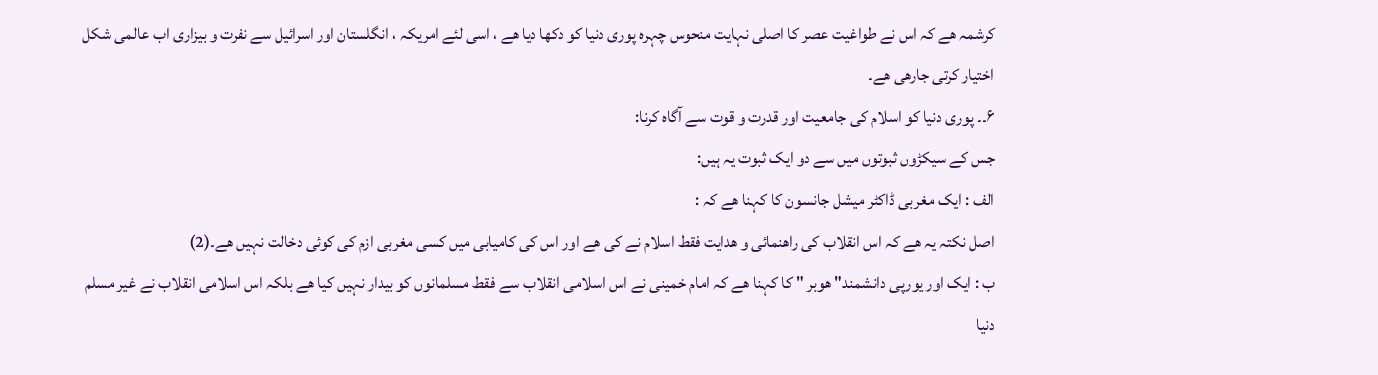کرشمہ ھے کہ اس نے طواغیت عصر کا اصلی نہایت منحوس چہرہ پوری دنیا کو دکھا دیا ھے ، اسی لئے امریکہ ، انگلستان اور اسرائیل سے نفرت و بیزاری اب عالمی شکل اختیار کرتی جارھی ھے۔
۶۔۔ پوری دنیا کو اسلام کی جامعیت اور قدرت و قوت سے آگاہ کرنا:
جس کے سیکڑوں ثبوتوں میں سے دو ایک ثبوت یہ ہیں:
الف : ایک مغربی ڈاکٹر میشل جانسون کا کہنا ھے کہ :
اصل نکتہ یہ ھے کہ اس انقلاب کی راھنمائی و ھدایت فقط اسلام نے کی ھے اور اس کی کامیابی میں کسی مغربی ازم کی کوئی دخالت نہیں ھے۔(2)
ب : ایک اور یورپی دانشمند" ھوبر " کا کہنا ھے کہ امام خمینی نے اس اسلامی انقلاب سے فقط مسلمانوں کو بیدار نہیں کیا ھے بلکہ اس اسلامی انقلاب نے غیر مسلم دنیا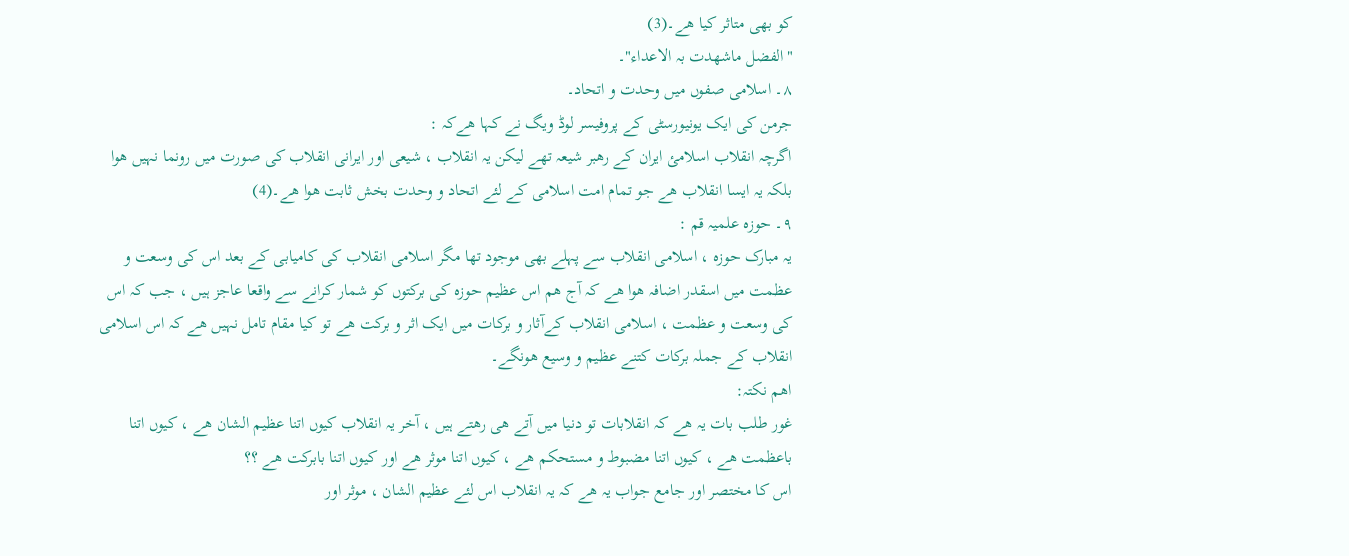کو بھی متاثر کیا ھے۔(3)
"الفضل ماشھدت بہ الاعداء"۔
۸۔ اسلامی صفوں میں وحدت و اتحاد۔
جرمن کی ایک یونیورسٹی کے پروفیسر لوڈ ویگ نے کہا ھےکہ :
اگرچہ انقلاب اسلامئ ایران کے رھبر شیعہ تھے لیکن یہ انقلاب ، شیعی اور ایرانی انقلاب کی صورت میں رونما نہیں ھوا بلکہ یہ ایسا انقلاب ھے جو تمام امت اسلامی کے لئے اتحاد و وحدت بخش ثابت ھوا ھے۔(4)
۹۔ حوزہ علمیہ قم :
یہ مبارک حوزہ ، اسلامی انقلاب سے پہلے بھی موجود تھا مگر اسلامی انقلاب کی کامیابی کے بعد اس کی وسعت و عظمت میں اسقدر اضافہ ھوا ھے کہ آج ھم اس عظیم حوزہ کی برکتوں کو شمار کرانے سے واقعا عاجز ہیں ، جب کہ اس کی وسعت و عظمت ، اسلامی انقلاب کےآثار و برکات میں ایک اثر و برکت ھے تو کیا مقام تامل نہیں ھے کہ اس اسلامی انقلاب کے جملہ برکات کتنے عظیم و وسیع ھونگے۔
اھم نکتہ:
غور طلب بات یہ ھے کہ انقلابات تو دنیا میں آتے ھی رھتے ہیں ، آخر یہ انقلاب کیوں اتنا عظیم الشان ھے ، کیوں اتنا باعظمت ھے ، کیوں اتنا مضبوط و مستحکم ھے ، کیوں اتنا موثر ھے اور کیوں اتنا بابرکت ھے ؟؟
اس کا مختصر اور جامع جواب یہ ھے کہ یہ انقلاب اس لئے عظیم الشان ، موثر اور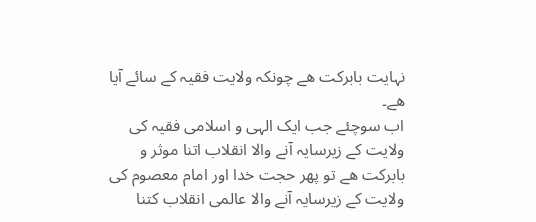نہایت بابرکت ھے چونکہ ولایت فقیہ کے سائے آیا ھے۔
اب سوچئے جب ایک الہی و اسلامی فقیہ کی ولایت کے زیرسایہ آنے والا انقلاب اتنا موثر و بابرکت ھے تو پھر حجت خدا اور امام معصوم کی ولایت کے زیرسایہ آنے والا عالمی انقلاب کتنا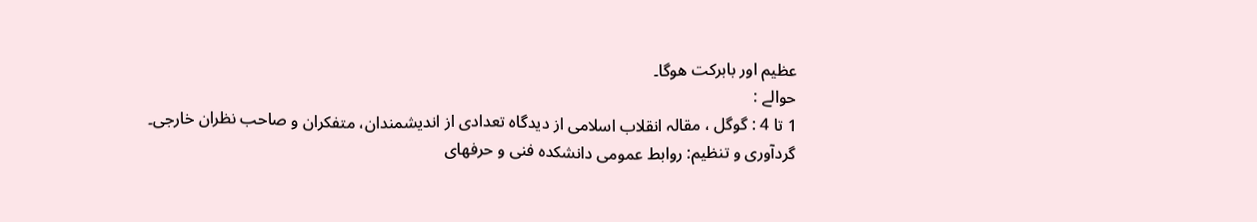عظیم اور بابرکت ھوگا۔
حوالے :
1 تا 4 : گوگل ، مقالہ انقلاب اسلامی از دیدگاه تعدادی از اندیشمندان، متفکران و صاحب نظران خارجی۔
گردآوری و تنظیم: روابط عمومی دانشکده فنی و حرفهای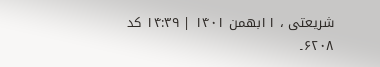شریعتی ، ۱۱بهمن ۱۴۰۱ | ۱۴:۳۹ کد ۶۲۰۸۔